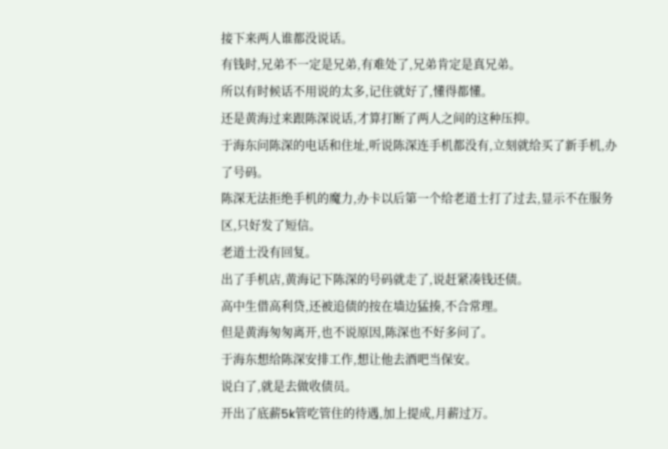接下来两人谁都没说话。
有钱时,兄弟不一定是兄弟,有难处了,兄弟肯定是真兄弟。
所以有时候话不用说的太多,记住就好了,懂得都懂。
还是黄海过来跟陈深说话,才算打断了两人之间的这种压抑。
于海东问陈深的电话和住址,听说陈深连手机都没有,立刻就给买了新手机,办了号码。
陈深无法拒绝手机的魔力,办卡以后第一个给老道士打了过去,显示不在服务区,只好发了短信。
老道士没有回复。
出了手机店,黄海记下陈深的号码就走了,说赶紧凑钱还债。
高中生借高利贷,还被追债的按在墙边猛揍,不合常理。
但是黄海匆匆离开,也不说原因,陈深也不好多问了。
于海东想给陈深安排工作,想让他去酒吧当保安。
说白了,就是去做收债员。
开出了底薪5k管吃管住的待遇,加上提成,月薪过万。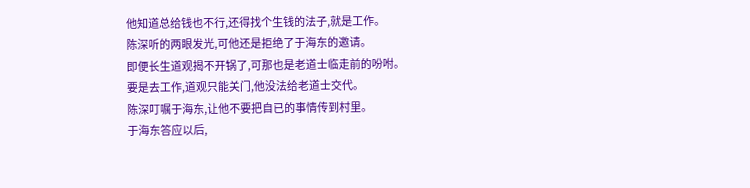他知道总给钱也不行,还得找个生钱的法子,就是工作。
陈深听的两眼发光,可他还是拒绝了于海东的邀请。
即便长生道观揭不开锅了,可那也是老道士临走前的吩咐。
要是去工作,道观只能关门,他没法给老道士交代。
陈深叮嘱于海东,让他不要把自已的事情传到村里。
于海东答应以后,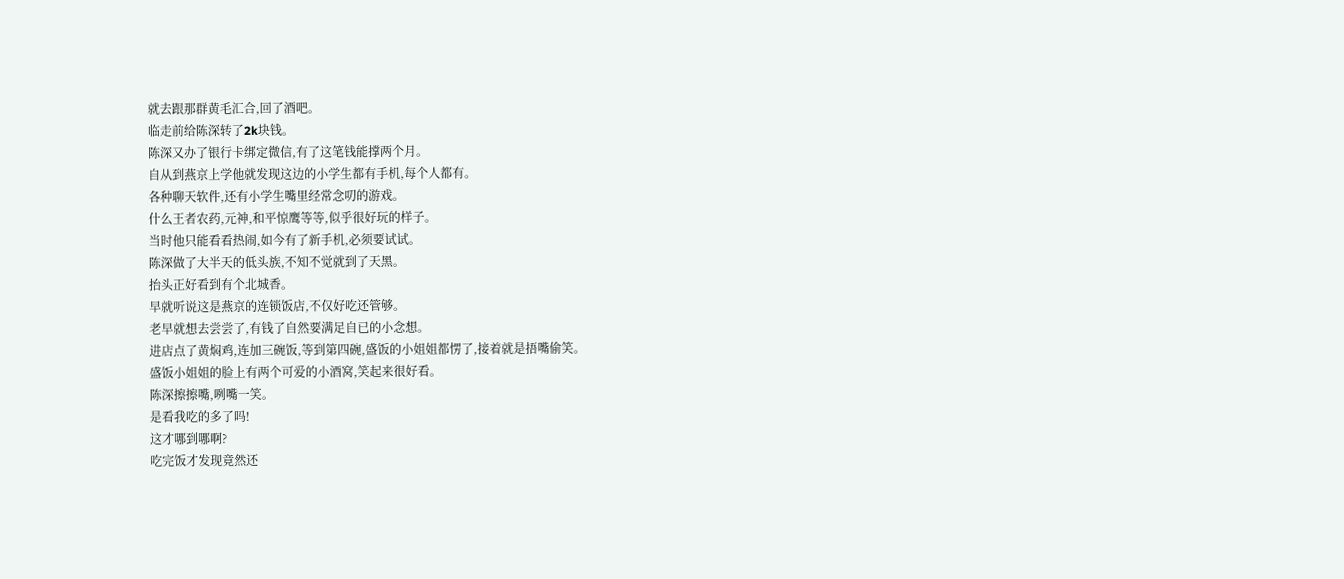就去跟那群黄毛汇合,回了酒吧。
临走前给陈深转了2k块钱。
陈深又办了银行卡绑定微信,有了这笔钱能撑两个月。
自从到燕京上学他就发现这边的小学生都有手机,每个人都有。
各种聊天软件,还有小学生嘴里经常念叨的游戏。
什么王者农药,元神,和平惊鹰等等,似乎很好玩的样子。
当时他只能看看热闹,如今有了新手机,必须要试试。
陈深做了大半天的低头族,不知不觉就到了天黑。
抬头正好看到有个北城香。
早就听说这是燕京的连锁饭店,不仅好吃还管够。
老早就想去尝尝了,有钱了自然要满足自已的小念想。
进店点了黄焖鸡,连加三碗饭,等到第四碗,盛饭的小姐姐都愣了,接着就是捂嘴偷笑。
盛饭小姐姐的脸上有两个可爱的小酒窝,笑起来很好看。
陈深擦擦嘴,咧嘴一笑。
是看我吃的多了吗!
这才哪到哪啊?
吃完饭才发现竟然还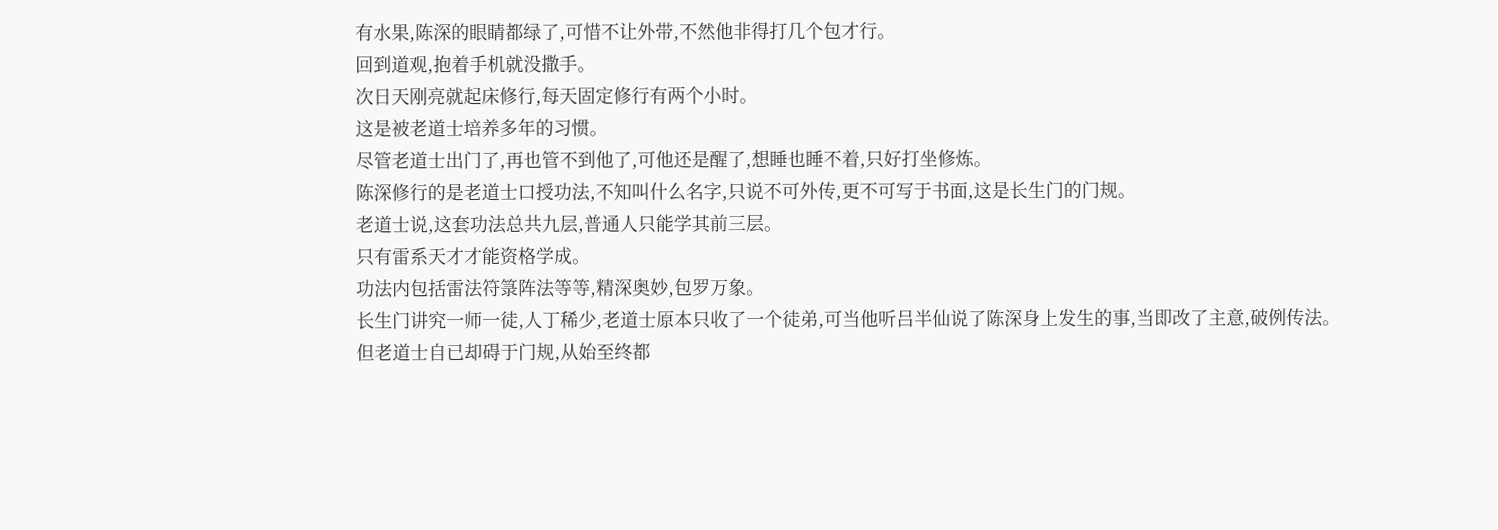有水果,陈深的眼睛都绿了,可惜不让外带,不然他非得打几个包才行。
回到道观,抱着手机就没撒手。
次日天刚亮就起床修行,每天固定修行有两个小时。
这是被老道士培养多年的习惯。
尽管老道士出门了,再也管不到他了,可他还是醒了,想睡也睡不着,只好打坐修炼。
陈深修行的是老道士口授功法,不知叫什么名字,只说不可外传,更不可写于书面,这是长生门的门规。
老道士说,这套功法总共九层,普通人只能学其前三层。
只有雷系天才才能资格学成。
功法内包括雷法符箓阵法等等,精深奥妙,包罗万象。
长生门讲究一师一徒,人丁稀少,老道士原本只收了一个徒弟,可当他听吕半仙说了陈深身上发生的事,当即改了主意,破例传法。
但老道士自已却碍于门规,从始至终都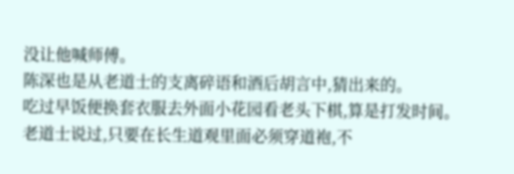没让他喊师傅。
陈深也是从老道士的支离碎语和酒后胡言中,猜出来的。
吃过早饭便换套衣服去外面小花园看老头下棋,算是打发时间。
老道士说过,只要在长生道观里面必须穿道袍,不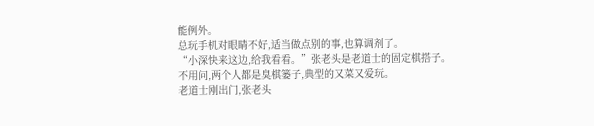能例外。
总玩手机对眼睛不好,适当做点别的事,也算调剂了。
“小深快来这边,给我看看。”张老头是老道士的固定棋搭子。
不用问,两个人都是臭棋篓子,典型的又菜又爱玩。
老道士刚出门,张老头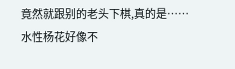竟然就跟别的老头下棋,真的是……
水性杨花好像不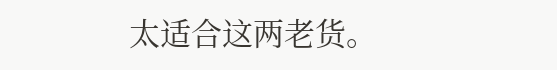太适合这两老货。